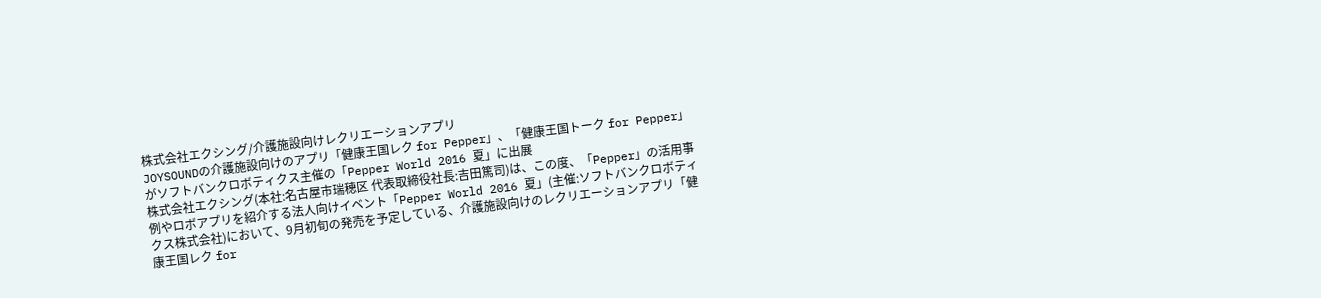株式会社エクシング/介護施設向けレクリエーションアプリ
JOYSOUNDの介護施設向けのアプリ「健康王国レク for Pepper」、「健康王国トーク for Pepper」がソフトバンクロボティクス主催の「Pepper World 2016 夏」に出展
株式会社エクシング(本社:名古屋市瑞穂区 代表取締役社長:吉田篤司)は、この度、「Pepper」の活用事例やロボアプリを紹介する法人向けイベント「Pepper World 2016 夏」(主催:ソフトバンクロボティクス株式会社)において、9月初旬の発売を予定している、介護施設向けのレクリエーションアプリ「健康王国レク for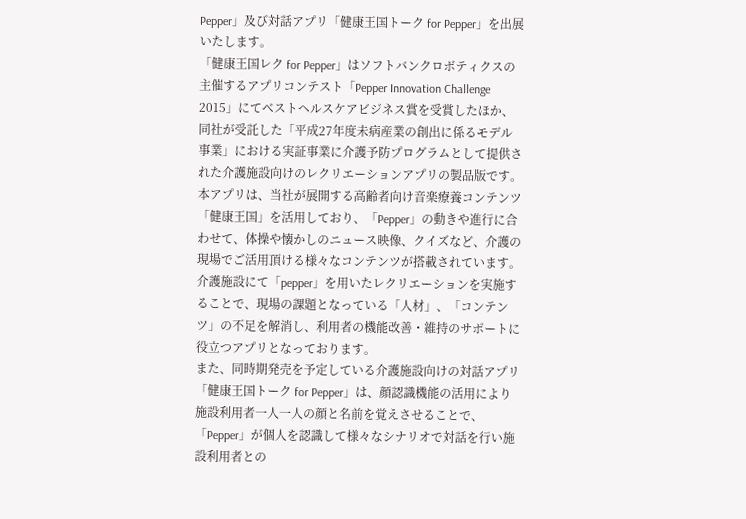Pepper」及び対話アプリ「健康王国トーク for Pepper」を出展いたします。
「健康王国レク for Pepper」はソフトバンクロボティクスの主催するアプリコンテスト「Pepper Innovation Challenge 2015」にてベストヘルスケアビジネス賞を受賞したほか、同社が受託した「平成27年度未病産業の創出に係るモデル事業」における実証事業に介護予防プログラムとして提供された介護施設向けのレクリエーションアプリの製品版です。本アプリは、当社が展開する高齢者向け音楽療養コンテンツ「健康王国」を活用しており、「Pepper」の動きや進行に合わせて、体操や懐かしのニュース映像、クイズなど、介護の現場でご活用頂ける様々なコンテンツが搭載されています。介護施設にて「pepper」を用いたレクリエーションを実施することで、現場の課題となっている「人材」、「コンテンツ」の不足を解消し、利用者の機能改善・維持のサポートに役立つアプリとなっております。
また、同時期発売を予定している介護施設向けの対話アプリ「健康王国トーク for Pepper」は、顔認識機能の活用により施設利用者一人一人の顔と名前を覚えさせることで、「Pepper」が個人を認識して様々なシナリオで対話を行い施設利用者との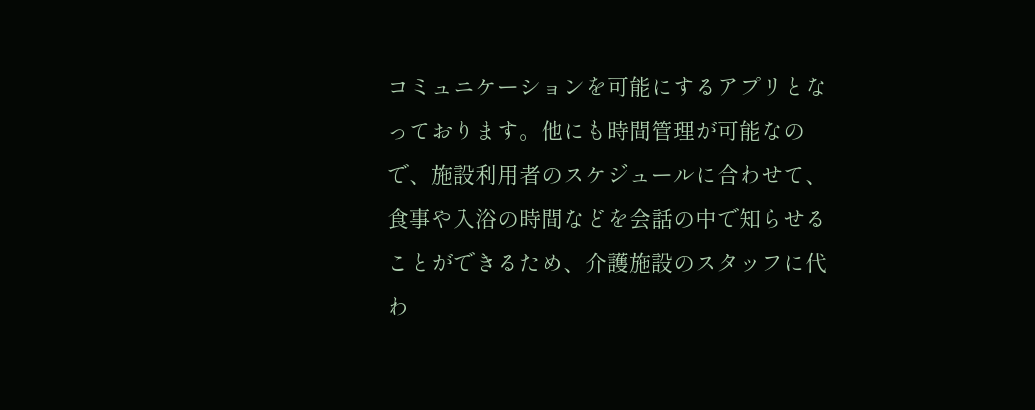コミュニケーションを可能にするアプリとなっております。他にも時間管理が可能なので、施設利用者のスケジュールに合わせて、食事や入浴の時間などを会話の中で知らせることができるため、介護施設のスタッフに代わ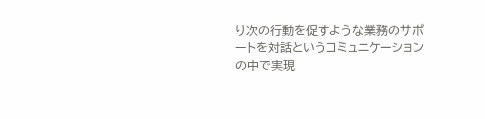り次の行動を促すような業務のサポートを対話というコミュニケーションの中で実現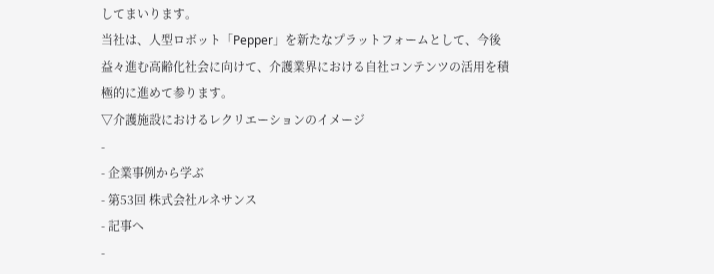してまいります。
当社は、人型ロボット「Pepper」を新たなプラットフォームとして、今後益々進む高齢化社会に向けて、介護業界における自社コンテンツの活用を積極的に進めて参ります。
▽介護施設におけるレクリエーションのイメージ
-
- 企業事例から学ぶ
- 第53回 株式会社ルネサンス
- 記事へ
-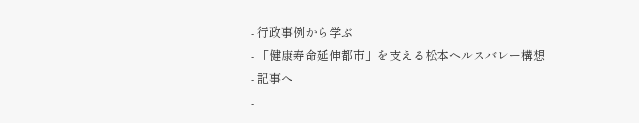- 行政事例から学ぶ
- 「健康寿命延伸都市」を支える松本ヘルスバレー構想
- 記事へ
-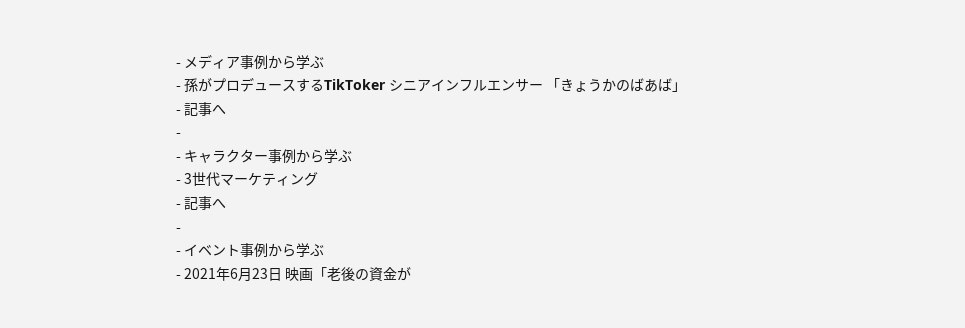- メディア事例から学ぶ
- 孫がプロデュースするTikToker シニアインフルエンサー 「きょうかのばあば」
- 記事へ
-
- キャラクター事例から学ぶ
- 3世代マーケティング
- 記事へ
-
- イベント事例から学ぶ
- 2021年6月23日 映画「老後の資金が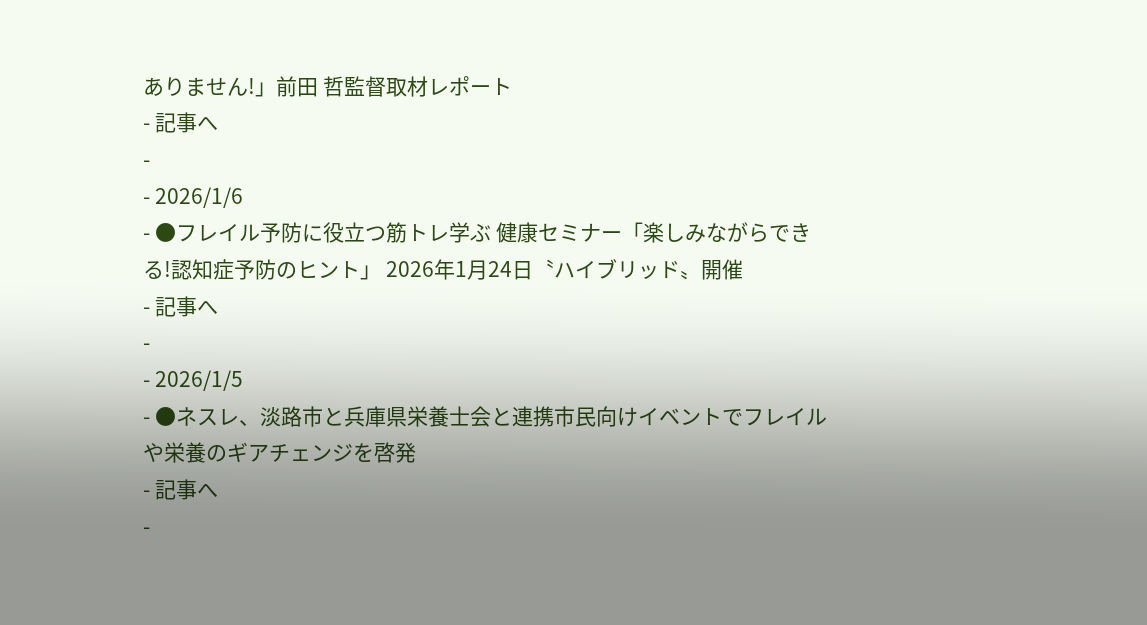ありません!」前田 哲監督取材レポート
- 記事へ
-
- 2026/1/6
- ●フレイル予防に役立つ筋トレ学ぶ 健康セミナー「楽しみながらできる!認知症予防のヒント」 2026年1月24日〝ハイブリッド〟開催
- 記事へ
-
- 2026/1/5
- ●ネスレ、淡路市と兵庫県栄養士会と連携市民向けイベントでフレイルや栄養のギアチェンジを啓発
- 記事へ
-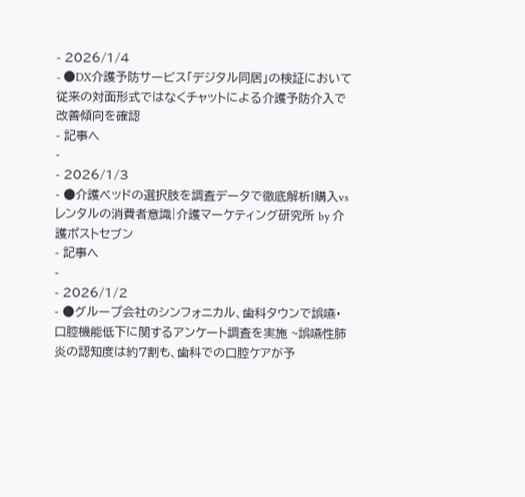- 2026/1/4
- ●DX介護予防サービス「デジタル同居」の検証において 従来の対面形式ではなくチャットによる介護予防介入で改善傾向を確認
- 記事へ
-
- 2026/1/3
- ●介護ベッドの選択肢を調査データで徹底解析!購入vsレンタルの消費者意識|介護マーケティング研究所 by 介護ポストセブン
- 記事へ
-
- 2026/1/2
- ●グループ会社のシンフォニカル、歯科タウンで誤嚥・口腔機能低下に関するアンケート調査を実施 ~誤嚥性肺炎の認知度は約7割も、歯科での口腔ケアが予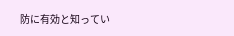防に有効と知ってい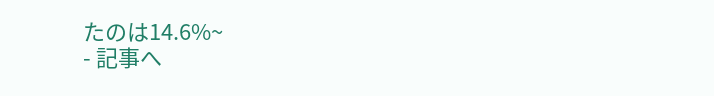たのは14.6%~
- 記事へ